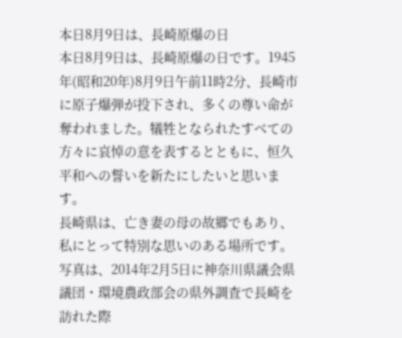本日8月9日は、長崎原爆の日
本日8月9日は、長崎原爆の日です。1945年(昭和20年)8月9日午前11時2分、長崎市に原子爆弾が投下され、多くの尊い命が奪われました。犠牲となられたすべての方々に哀悼の意を表するとともに、恒久平和への誓いを新たにしたいと思います。
長崎県は、亡き妻の母の故郷でもあり、私にとって特別な思いのある場所です。
写真は、2014年2月5日に神奈川県議会県議団・環境農政部会の県外調査で長崎を訪れた際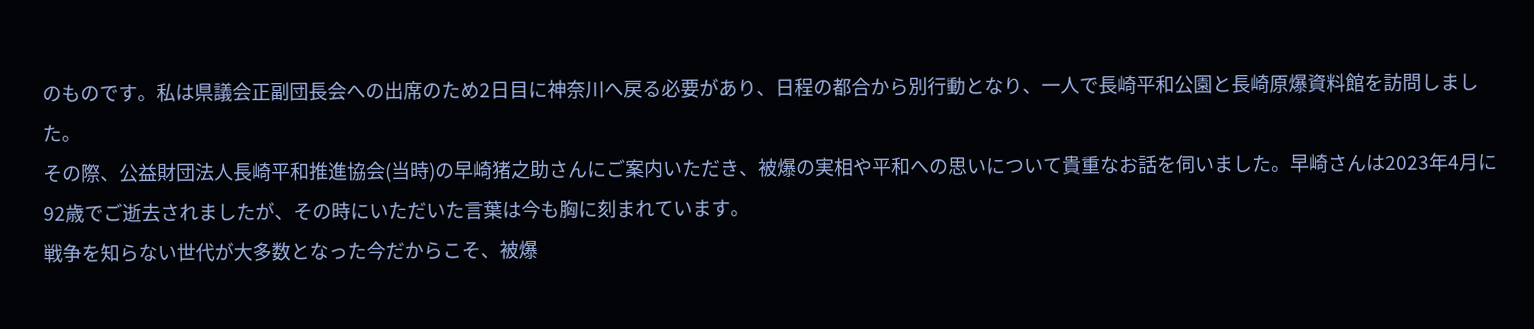のものです。私は県議会正副団長会への出席のため2日目に神奈川へ戻る必要があり、日程の都合から別行動となり、一人で長崎平和公園と長崎原爆資料館を訪問しました。
その際、公益財団法人長崎平和推進協会(当時)の早崎猪之助さんにご案内いただき、被爆の実相や平和への思いについて貴重なお話を伺いました。早崎さんは2023年4月に92歳でご逝去されましたが、その時にいただいた言葉は今も胸に刻まれています。
戦争を知らない世代が大多数となった今だからこそ、被爆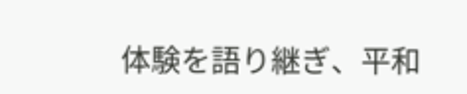体験を語り継ぎ、平和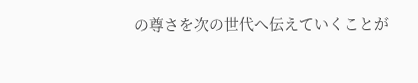の尊さを次の世代へ伝えていくことが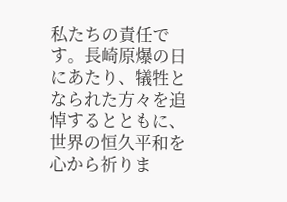私たちの責任です。長崎原爆の日にあたり、犠牲となられた方々を追悼するとともに、世界の恒久平和を心から祈りま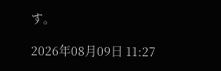す。

2026年08月09日 11:27